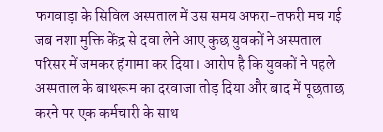फगवाड़ा के सिविल अस्पताल में उस समय अफरा-तफरी मच गई जब नशा मुक्ति केंद्र से दवा लेने आए कुछ युवकों ने अस्पताल परिसर में जमकर हंगामा कर दिया। आरोप है कि युवकों ने पहले अस्पताल के बाथरूम का दरवाजा तोड़ दिया और बाद में पूछताछ करने पर एक कर्मचारी के साथ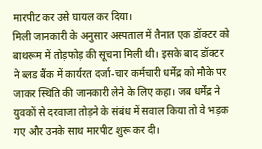मारपीट कर उसे घायल कर दिया।
मिली जानकारी के अनुसार अस्पताल में तैनात एक डॉक्टर को बाथरूम में तोड़फोड़ की सूचना मिली थी। इसके बाद डॉक्टर ने ब्लड बैंक में कार्यरत दर्जा-चार कर्मचारी धर्मेंद्र को मौके पर जाकर स्थिति की जानकारी लेने के लिए कहा। जब धर्मेंद्र ने युवकों से दरवाजा तोड़ने के संबंध में सवाल किया तो वे भड़क गए और उनके साथ मारपीट शुरू कर दी।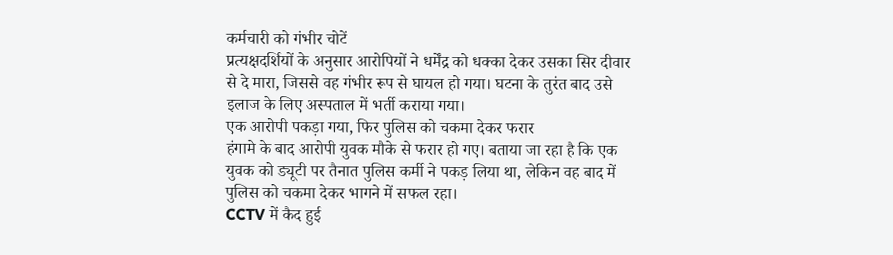कर्मचारी को गंभीर चोटें
प्रत्यक्षदर्शियों के अनुसार आरोपियों ने धर्मेंद्र को धक्का देकर उसका सिर दीवार से दे मारा, जिससे वह गंभीर रूप से घायल हो गया। घटना के तुरंत बाद उसे इलाज के लिए अस्पताल में भर्ती कराया गया।
एक आरोपी पकड़ा गया, फिर पुलिस को चकमा देकर फरार
हंगामे के बाद आरोपी युवक मौके से फरार हो गए। बताया जा रहा है कि एक युवक को ड्यूटी पर तैनात पुलिस कर्मी ने पकड़ लिया था, लेकिन वह बाद में पुलिस को चकमा देकर भागने में सफल रहा।
CCTV में कैद हुई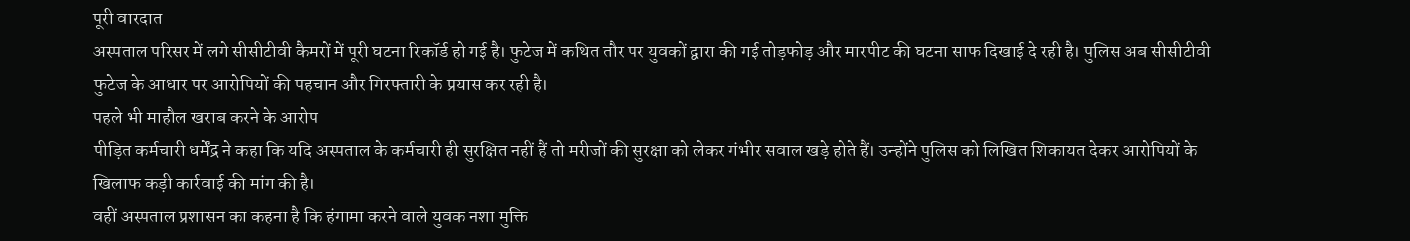पूरी वारदात
अस्पताल परिसर में लगे सीसीटीवी कैमरों में पूरी घटना रिकॉर्ड हो गई है। फुटेज में कथित तौर पर युवकों द्वारा की गई तोड़फोड़ और मारपीट की घटना साफ दिखाई दे रही है। पुलिस अब सीसीटीवी फुटेज के आधार पर आरोपियों की पहचान और गिरफ्तारी के प्रयास कर रही है।
पहले भी माहौल खराब करने के आरोप
पीड़ित कर्मचारी धर्मेंद्र ने कहा कि यदि अस्पताल के कर्मचारी ही सुरक्षित नहीं हैं तो मरीजों की सुरक्षा को लेकर गंभीर सवाल खड़े होते हैं। उन्होंने पुलिस को लिखित शिकायत देकर आरोपियों के खिलाफ कड़ी कार्रवाई की मांग की है।
वहीं अस्पताल प्रशासन का कहना है कि हंगामा करने वाले युवक नशा मुक्ति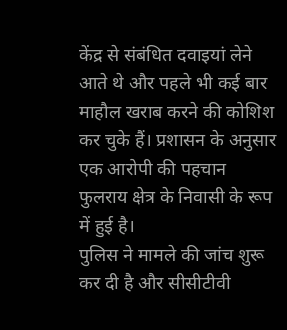केंद्र से संबंधित दवाइयां लेने आते थे और पहले भी कई बार माहौल खराब करने की कोशिश कर चुके हैं। प्रशासन के अनुसार एक आरोपी की पहचान फुलराय क्षेत्र के निवासी के रूप में हुई है।
पुलिस ने मामले की जांच शुरू कर दी है और सीसीटीवी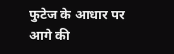फुटेज के आधार पर आगे की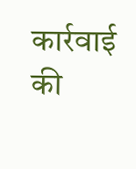कार्रवाई की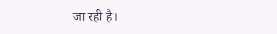जा रही है।